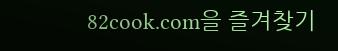82cook.com을 즐겨찾기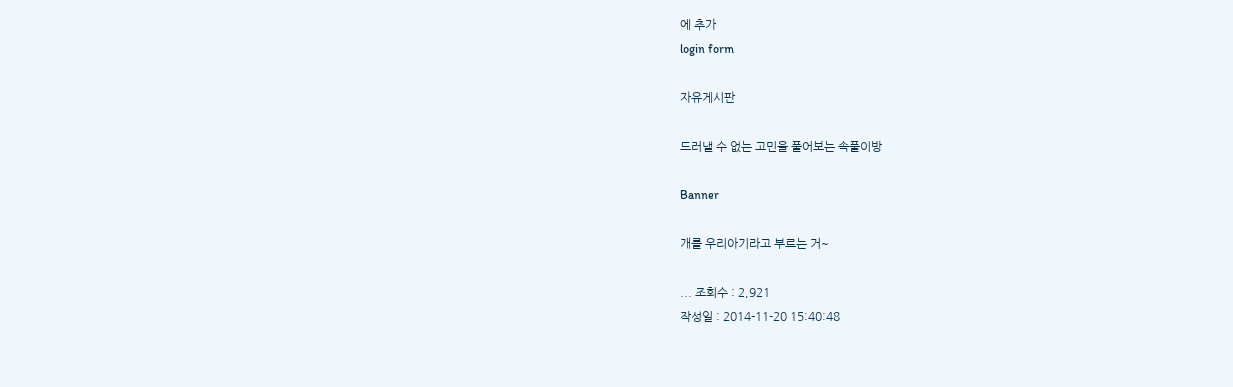에 추가
login form

자유게시판

드러낼 수 없는 고민을 풀어보는 속풀이방

Banner

개를 우리아기라고 부르는 거~

... 조회수 : 2,921
작성일 : 2014-11-20 15:40:48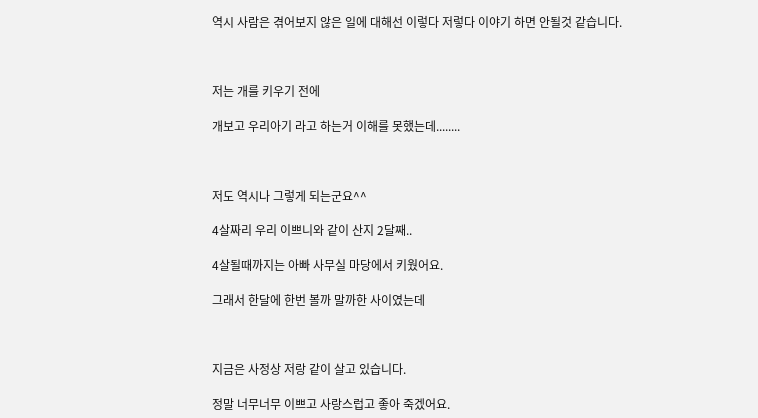역시 사람은 겪어보지 않은 일에 대해선 이렇다 저렇다 이야기 하면 안될것 같습니다.



저는 개를 키우기 전에

개보고 우리아기 라고 하는거 이해를 못했는데........



저도 역시나 그렇게 되는군요^^

4살짜리 우리 이쁘니와 같이 산지 2달째..

4살될때까지는 아빠 사무실 마당에서 키웠어요.

그래서 한달에 한번 볼까 말까한 사이였는데



지금은 사정상 저랑 같이 살고 있습니다.

정말 너무너무 이쁘고 사랑스럽고 좋아 죽겠어요.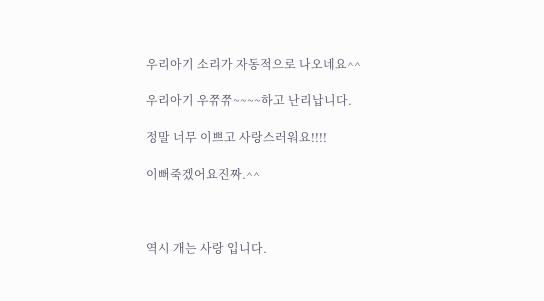우리아기 소리가 자동적으로 나오네요^^

우리아기 우쮸쮸~~~~하고 난리납니다.

정말 너무 이쁘고 사랑스러워요!!!!

이뻐죽겠어요진짜.^^



역시 개는 사랑 입니다.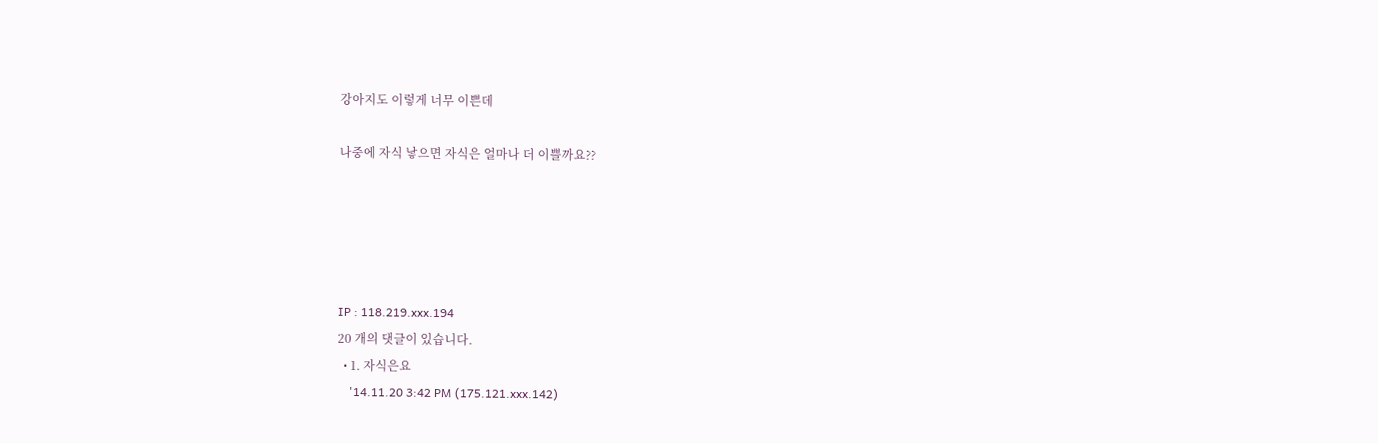강아지도 이렇게 너무 이쁜데

나중에 자식 낳으면 자식은 얼마나 더 이쁠까요??





IP : 118.219.xxx.194
20 개의 댓글이 있습니다.
  • 1. 자식은요
    '14.11.20 3:42 PM (175.121.xxx.142)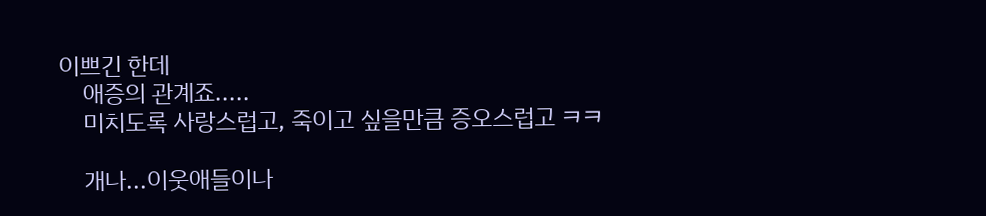이쁘긴 한데
    애증의 관계죠.....
    미치도록 사랑스럽고, 죽이고 싶을만큼 증오스럽고 ㅋㅋ

    개나...이웃애들이나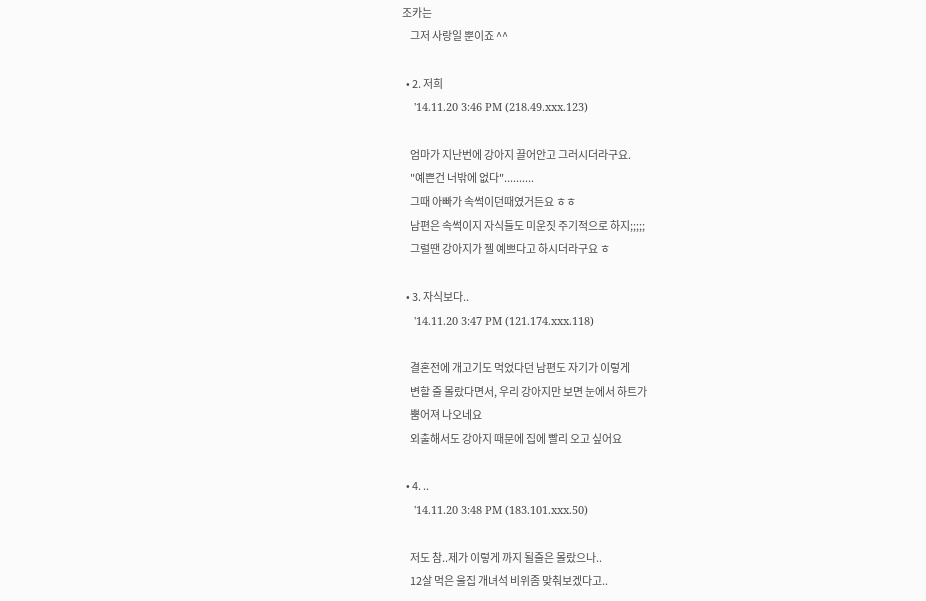조카는
    그저 사랑일 뿐이죠 ^^

  • 2. 저희
    '14.11.20 3:46 PM (218.49.xxx.123)

    엄마가 지난번에 강아지 끌어안고 그러시더라구요.
    "예쁜건 너밖에 없다"..........
    그때 아빠가 속썩이던때였거든요 ㅎㅎ
    남편은 속썩이지 자식들도 미운짓 주기적으로 하지;;;;;
    그럴땐 강아지가 젤 예쁘다고 하시더라구요 ㅎ

  • 3. 자식보다..
    '14.11.20 3:47 PM (121.174.xxx.118)

    결혼전에 개고기도 먹었다던 남편도 자기가 이렇게
    변할 줄 몰랐다면서, 우리 강아지만 보면 눈에서 하트가
    뿜어져 나오네요
    외출해서도 강아지 때문에 집에 빨리 오고 싶어요

  • 4. ..
    '14.11.20 3:48 PM (183.101.xxx.50)

    저도 참..제가 이렇게 까지 될줄은 몰랐으나..
    12살 먹은 울집 개녀석 비위좀 맞춰보겠다고..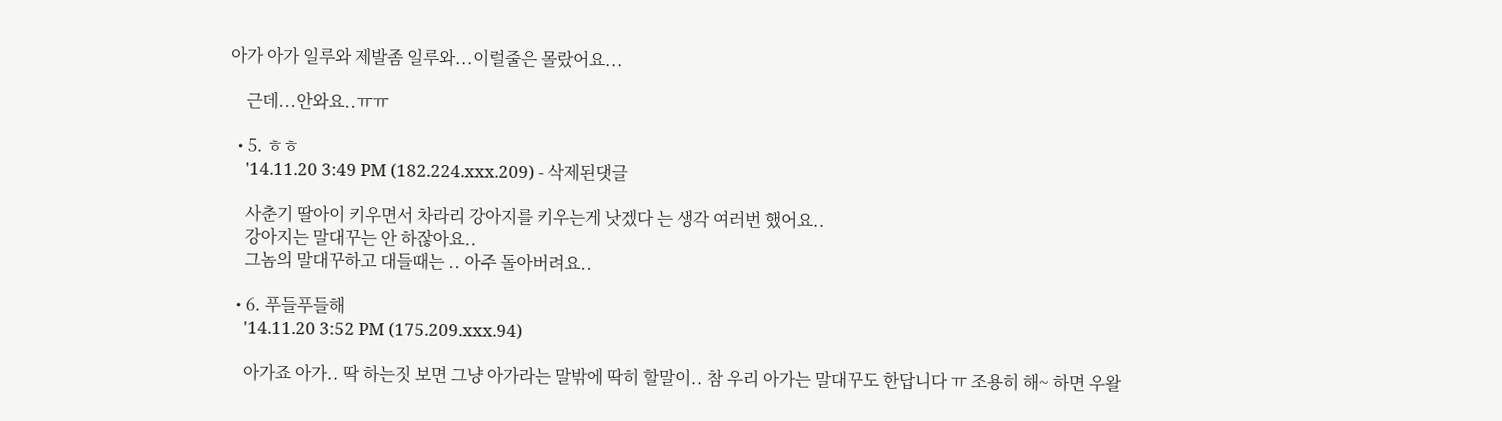아가 아가 일루와 제발좀 일루와...이럴줄은 몰랐어요...

    근데...안와요..ㅠㅠ

  • 5. ㅎㅎ
    '14.11.20 3:49 PM (182.224.xxx.209) - 삭제된댓글

    사춘기 딸아이 키우면서 차라리 강아지를 키우는게 낫겠다 는 생각 여러번 했어요..
    강아지는 말대꾸는 안 하잖아요..
    그놈의 말대꾸하고 대들때는 .. 아주 돌아버려요..

  • 6. 푸들푸들해
    '14.11.20 3:52 PM (175.209.xxx.94)

    아가죠 아가.. 딱 하는짓 보면 그냥 아가라는 말밖에 딱히 할말이.. 참 우리 아가는 말대꾸도 한답니다 ㅠ 조용히 해~ 하면 우왈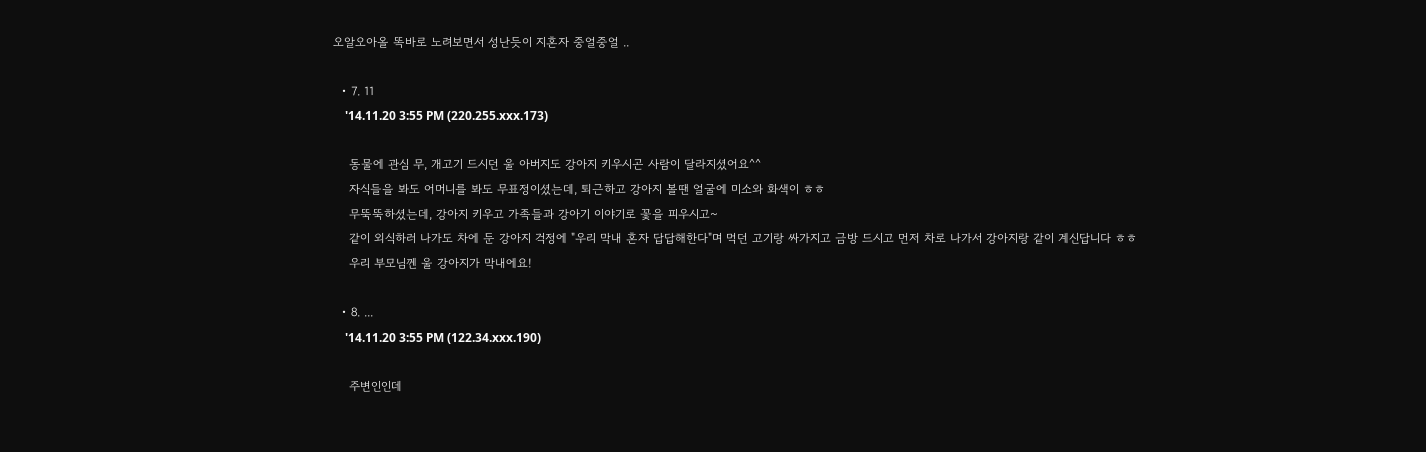오알오아올 똑바로 노려보면서 성난듯이 지혼자 중얼중얼 ..

  • 7. 11
    '14.11.20 3:55 PM (220.255.xxx.173)

    동물에 관심 무, 개고기 드시던 울 아버지도 강아지 키우시곤 사람이 달라지셨어요^^
    자식들을 봐도 어머니를 봐도 무표정이셨는데, 퇴근하고 강아지 볼땐 얼굴에 미소와 화색이 ㅎㅎ
    무뚝뚝하셨는데, 강아지 키우고 가족들과 강아기 이야기로 꽃을 피우시고~
    같이 외식하러 나가도 차에 둔 강아지 걱정에 "우리 막내 혼자 답답해한다"며 먹던 고기랑 싸가지고 금방 드시고 먼저 차로 나가서 강아지랑 같이 계신답니다 ㅎㅎ
    우리 부모님껜 울 강아지가 막내에요!

  • 8. ...
    '14.11.20 3:55 PM (122.34.xxx.190)

    주변인인데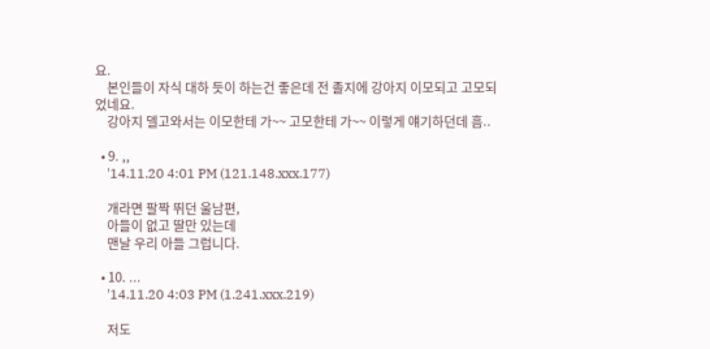요.
    본인들이 자식 대하 듯이 하는건 좋은데 전 졸지에 강아지 이모되고 고모되었네요.
    강아지 델고와서는 이모한테 가~~ 고모한테 가~~ 이렇게 얘기하던데 흠..

  • 9. ,,
    '14.11.20 4:01 PM (121.148.xxx.177)

    개라면 팔짝 뛰던 울남편,
    아들이 없고 딸만 있는데
    맨날 우리 아들 그럽니다.

  • 10. ...
    '14.11.20 4:03 PM (1.241.xxx.219)

    저도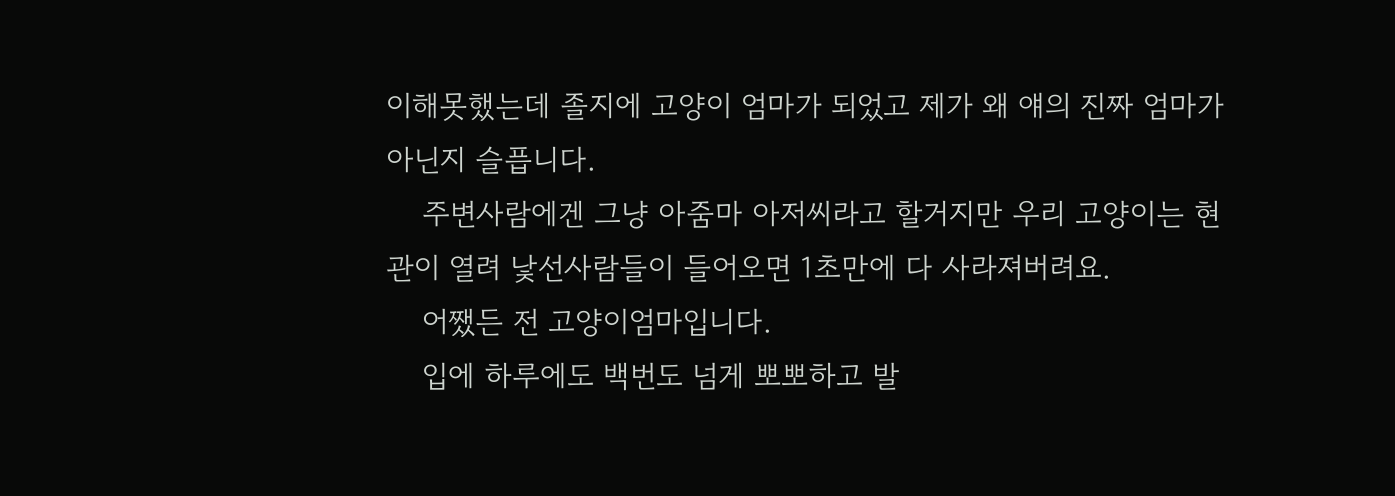이해못했는데 졸지에 고양이 엄마가 되었고 제가 왜 얘의 진짜 엄마가 아닌지 슬픕니다.
    주변사람에겐 그냥 아줌마 아저씨라고 할거지만 우리 고양이는 현관이 열려 낯선사람들이 들어오면 1초만에 다 사라져버려요.
    어쨌든 전 고양이엄마입니다.
    입에 하루에도 백번도 넘게 뽀뽀하고 발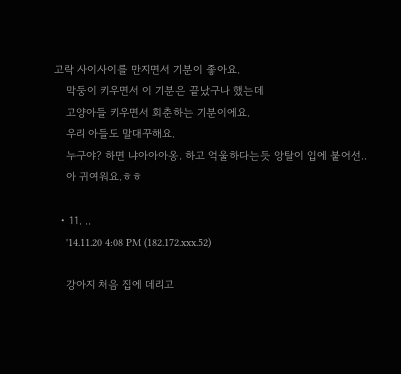고락 사이사이를 만지면서 기분이 좋아요.
    막둥이 키우면서 이 기분은 끝났구나 했는데
    고양아들 키우면서 회춘하는 기분이에요.
    우리 아들도 말대꾸해요.
    누구야? 하면 냐아아아옹. 하고 억울하다는듯 앙탈이 입에 붙어선..
    아 귀여워요.ㅎㅎ

  • 11. ..
    '14.11.20 4:08 PM (182.172.xxx.52)

    강아지 처음 집에 데리고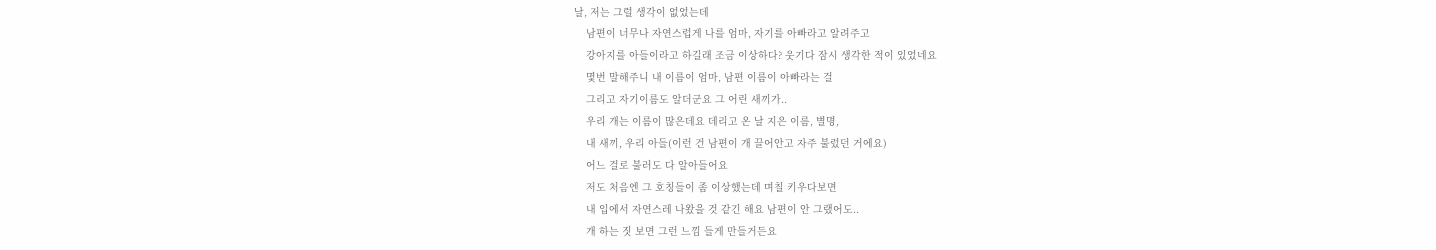날, 저는 그럴 생각이 없었는데
    남편이 너무나 자연스럽게 나를 엄마, 자기를 아빠라고 알려주고
    강아지를 아들이라고 하길래 조금 이상하다? 웃기다 잠시 생각한 적이 있었네요
    몇번 말해주니 내 이름이 엄마, 남편 이름이 아빠라는 걸
    그리고 자기이름도 알더군요 그 어린 새끼가..
    우리 개는 이름이 많은데요 데리고 온 날 지은 이름, 별명,
    내 새끼, 우리 아들(이런 건 남편이 개 끌어안고 자주 불렀던 거에요)
    어느 걸로 불러도 다 알아들어요
    저도 처음엔 그 호칭들이 좀 이상했는데 며칠 키우다보면
    내 입에서 자연스레 나왔을 것 같긴 해요 남편이 안 그랬어도..
    개 하는 짓 보면 그런 느낌 들게 만들거든요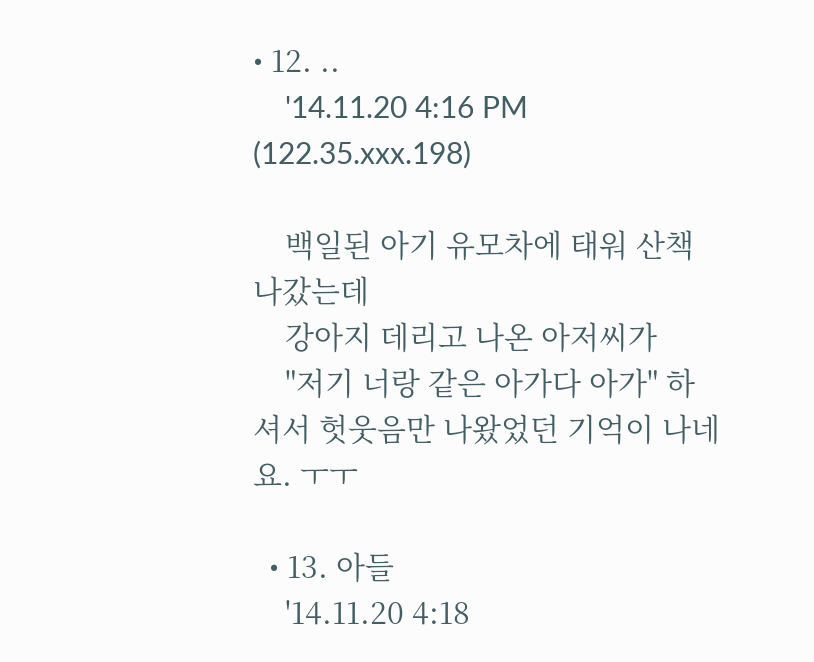• 12. ..
    '14.11.20 4:16 PM (122.35.xxx.198)

    백일된 아기 유모차에 태워 산책나갔는데
    강아지 데리고 나온 아저씨가
    "저기 너랑 같은 아가다 아가" 하셔서 헛웃음만 나왔었던 기억이 나네요. ㅜㅜ

  • 13. 아들
    '14.11.20 4:18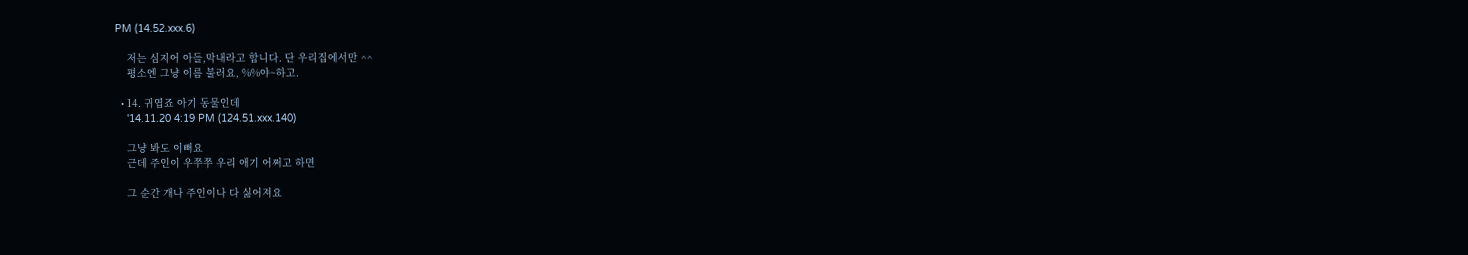PM (14.52.xxx.6)

    저는 심지어 아들,막내라고 합니다. 단 우리집에서만 ^^
    평소엔 그냥 이름 불러요, %%야~하고.

  • 14. 귀엽죠 아기 동물인데
    '14.11.20 4:19 PM (124.51.xxx.140)

    그냥 봐도 이뻐요
    근데 주인이 우쭈쭈 우리 애기 어쩌고 하면

    그 순간 개나 주인이나 다 싫어져요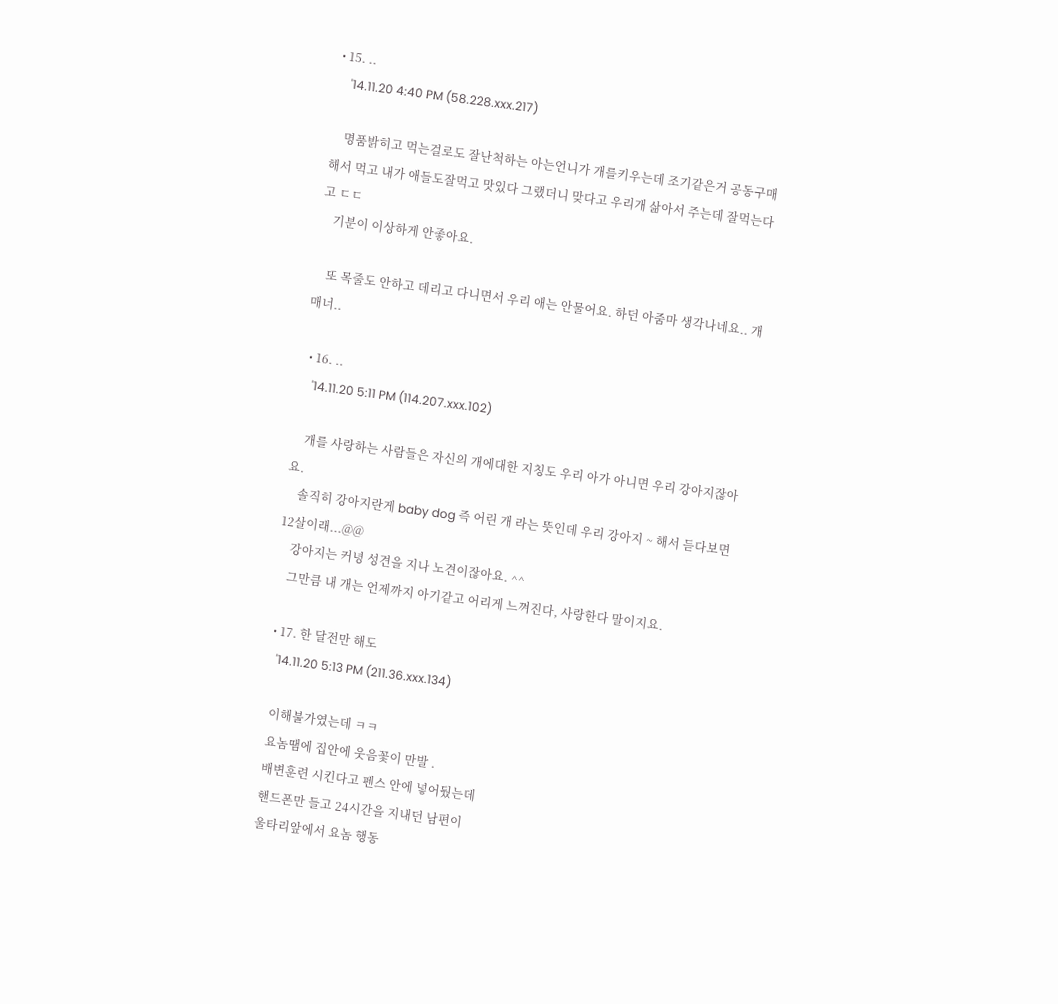• 15. ..
    '14.11.20 4:40 PM (58.228.xxx.217)

    명품밝히고 먹는걸로도 잘난척하는 아는언니가 개를키우는데 조기같은거 공동구매해서 먹고 내가 애들도잘먹고 맛있다 그랬더니 맞다고 우리개 삶아서 주는데 잘먹는다고 ㄷㄷ
    기분이 이상하게 안좋아요.

    또 목줄도 안하고 데리고 다니면서 우리 애는 안물어요. 하던 아줌마 생각나네요.. 개매너..

  • 16. ..
    '14.11.20 5:11 PM (114.207.xxx.102)

    개를 사랑하는 사람들은 자신의 개에대한 지칭도 우리 아가 아니면 우리 강아지잖아요.
    솔직히 강아지란게 baby dog 즉 어린 개 라는 뜻인데 우리 강아지 ~ 해서 듣다보면 12살이래...@@
    강아지는 커녕 성견을 지나 노견이잖아요. ^^
    그만큼 내 개는 언제까지 아기같고 어리게 느껴진다, 사랑한다 말이지요.

  • 17. 한 달전만 해도
    '14.11.20 5:13 PM (211.36.xxx.134)

    이해불가였는데 ㅋㅋ
    요놈땜에 집안에 웃음꽃이 만발 .
    배변훈련 시킨다고 펜스 안에 넣어뒀는데
    핸드폰만 들고 24시간을 지내던 남편이
    울타리앞에서 요놈 행동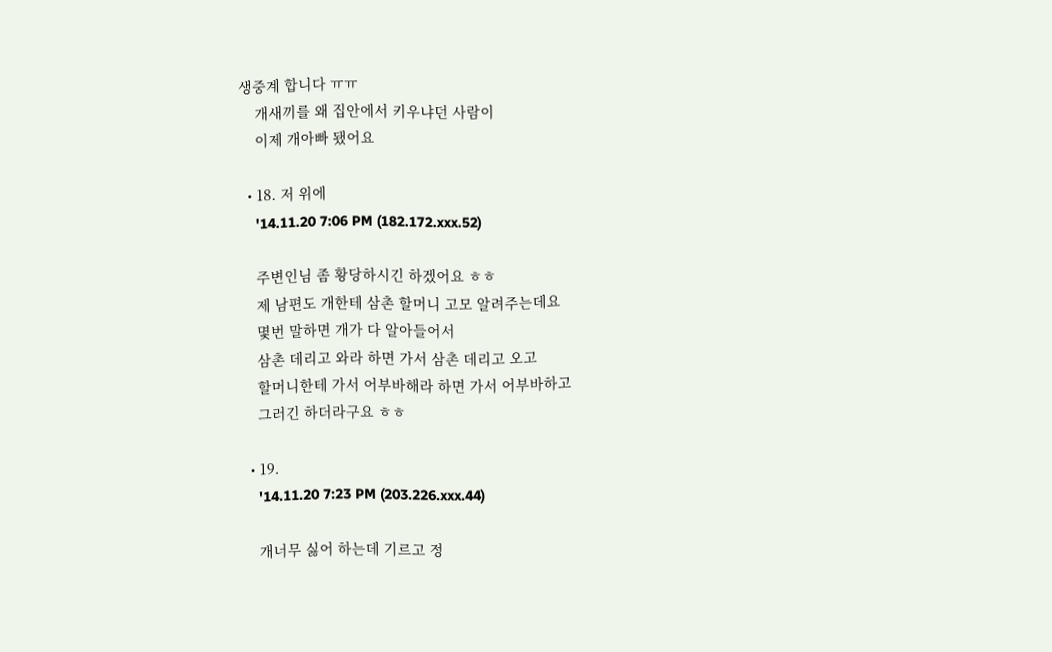생중계 합니다 ㅠㅠ
    개새끼를 왜 집안에서 키우냐던 사람이
    이제 개아빠 됐어요

  • 18. 저 위에
    '14.11.20 7:06 PM (182.172.xxx.52)

    주변인님 좀 황당하시긴 하겠어요 ㅎㅎ
    제 남편도 개한테 삼촌 할머니 고모 알려주는데요
    몇번 말하면 개가 다 알아들어서
    삼촌 데리고 와라 하면 가서 삼촌 데리고 오고
    할머니한테 가서 어부바해라 하면 가서 어부바하고
    그러긴 하더라구요 ㅎㅎ

  • 19.
    '14.11.20 7:23 PM (203.226.xxx.44)

    개너무 싫어 하는데 기르고 정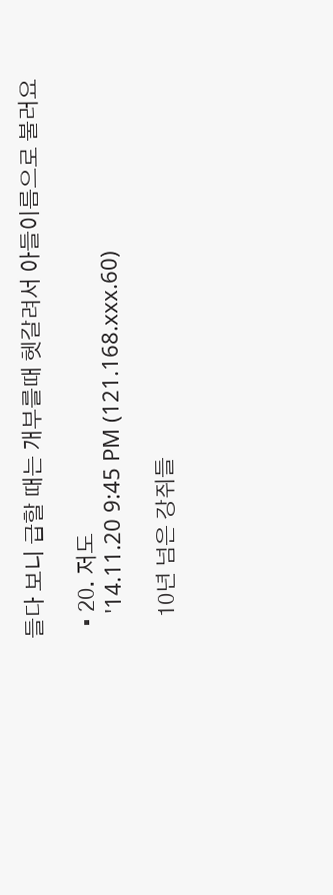들다 보니 급할 때는 개부를때 헷갈려서 아들이름으로 불러요

  • 20. 저도
    '14.11.20 9:45 PM (121.168.xxx.60)

    10년 넘은 강쥐들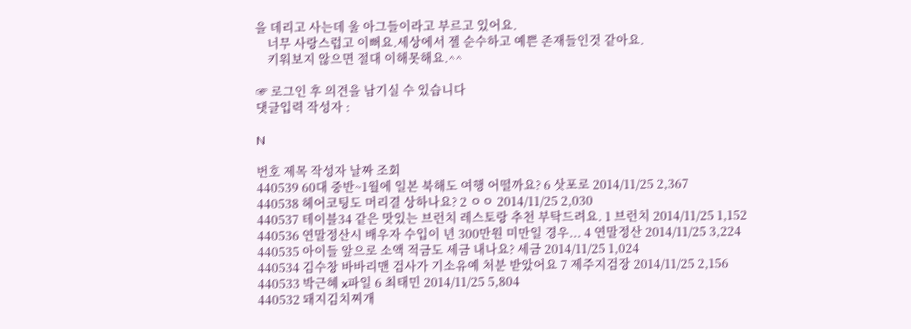을 데리고 사는데 울 아그들이라고 부르고 있어요.
    너무 사랑스럽고 이뻐요.세상에서 젤 순수하고 예쁜 존재들인것 같아요.
    키워보지 않으면 절대 이해못해요.^^

☞ 로그인 후 의견을 남기실 수 있습니다
댓글입력 작성자 :

N

번호 제목 작성자 날짜 조회
440539 60대 중반~1월에 일본 북해도 여행 어떨까요? 6 삿포로 2014/11/25 2,367
440538 헤어코팅도 머리결 상하나요? 2 ㅇㅇ 2014/11/25 2,030
440537 테이블34 같은 맛있는 브런치 레스토랑 추천 부탁드려요. 1 브런치 2014/11/25 1,152
440536 연말정산시 배우자 수입이 년 300만원 미만일 경우... 4 연말정산 2014/11/25 3,224
440535 아이들 앞으로 소액 적금도 세금 내나요? 세금 2014/11/25 1,024
440534 김수창 바바리맨 검사가 기소유예 처분 받았어요 7 제주지검장 2014/11/25 2,156
440533 박근혜 x파일 6 최태민 2014/11/25 5,804
440532 돼지김치찌개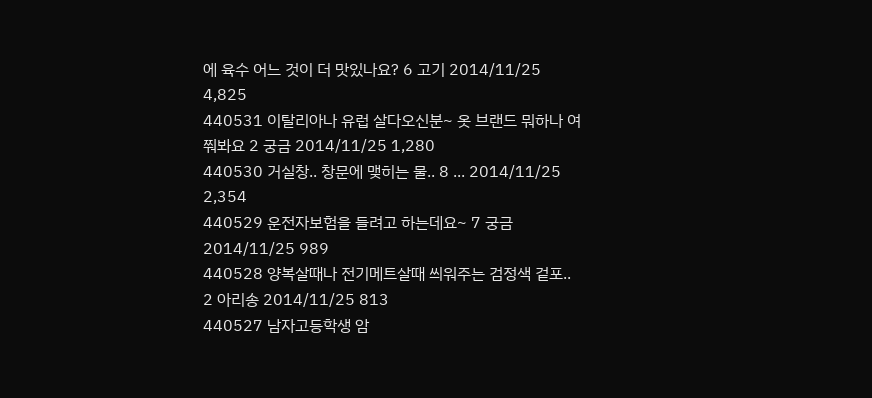에 육수 어느 것이 더 맛있나요? 6 고기 2014/11/25 4,825
440531 이탈리아나 유럽 살다오신분~ 옷 브랜드 뭐하나 여쭤봐요 2 궁금 2014/11/25 1,280
440530 거실창.. 창문에 맺히는 물.. 8 ... 2014/11/25 2,354
440529 운전자보험을 들려고 하는데요~ 7 궁금 2014/11/25 989
440528 양복살때나 전기메트살때 씌워주는 검정색 겉포.. 2 아리송 2014/11/25 813
440527 남자고등학생 암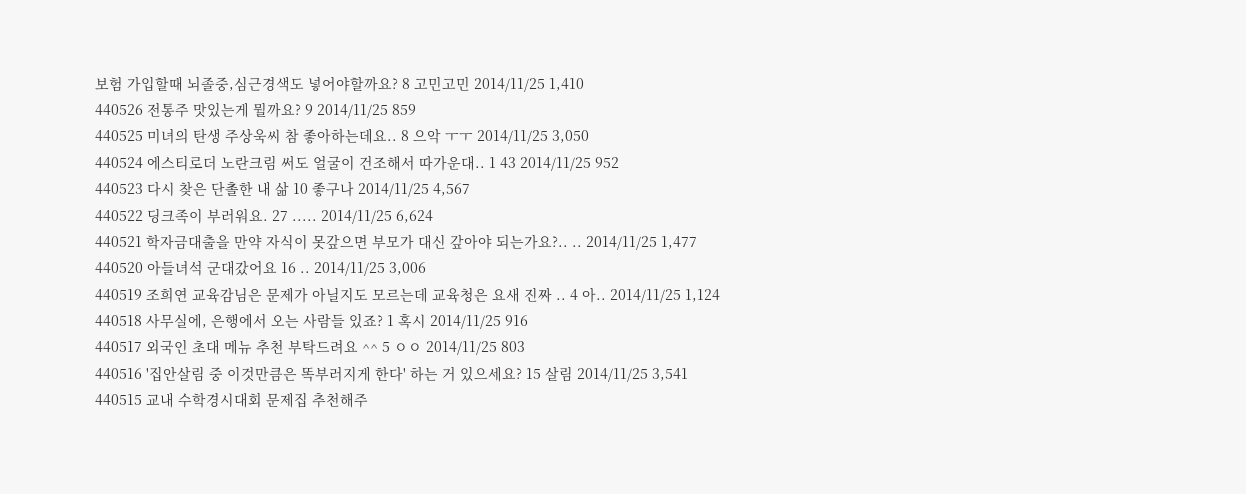보험 가입할때 뇌졸중,심근경색도 넣어야할까요? 8 고민고민 2014/11/25 1,410
440526 전통주 맛있는게 뭘까요? 9 2014/11/25 859
440525 미녀의 탄생 주상욱씨 참 좋아하는데요.. 8 으악 ㅜㅜ 2014/11/25 3,050
440524 에스티로더 노란크림 써도 얼굴이 건조해서 따가운대.. 1 43 2014/11/25 952
440523 다시 찾은 단촐한 내 삶 10 좋구나 2014/11/25 4,567
440522 딩크족이 부러워요. 27 ..... 2014/11/25 6,624
440521 학자금대출을 만약 자식이 못갚으면 부모가 대신 갚아야 되는가요?.. .. 2014/11/25 1,477
440520 아들녀석 군대갔어요 16 .. 2014/11/25 3,006
440519 조희연 교육감님은 문제가 아닐지도 모르는데 교육청은 요새 진짜 .. 4 아.. 2014/11/25 1,124
440518 사무실에, 은행에서 오는 사람들 있죠? 1 혹시 2014/11/25 916
440517 외국인 초대 메뉴 추천 부탁드려요 ^^ 5 ㅇㅇ 2014/11/25 803
440516 '집안살림 중 이것만큼은 똑부러지게 한다' 하는 거 있으세요? 15 살림 2014/11/25 3,541
440515 교내 수학경시대회 문제집 추천해주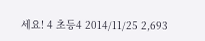세요! 4 초등4 2014/11/25 2,693